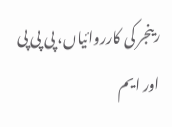رینجر کی کارروائیاں، پی پی پی اور ایم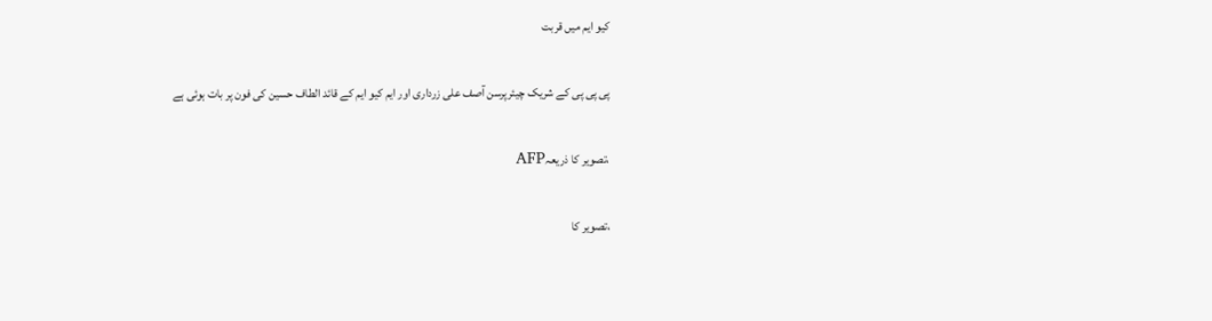کیو ایم میں قربت

پی پی پی کے شریک چیئرپرسن آصف علی زرداری اور ایم کیو ایم کے قائد الطاف حسین کی فون پر بات ہوئی ہے

،تصویر کا ذریعہAFP

،تصویر کا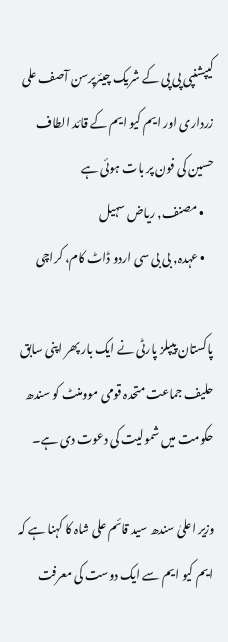کیپشنپی پی پی کے شریک چیئرپرسن آصف علی زرداری اور ایم کیو ایم کے قائد الطاف حسین کی فون پر بات ہوئی ہے
    • مصنف, ریاض سہیل
    • عہدہ, بی بی سی اردو ڈاٹ کام، کراچی

پاکستان پیپلز پارٹی نے ایک بار پھر اپنی سابق حلیف جماعت متحدہ قومی موومنٹ کو سندھ حکومت میں شمولیت کی دعوت دی ہے۔

وزیر اعلیٰ سندھ سید قائم علی شاہ کا کہنا ہے کہ ایم کیو ایم سے ایک دوست کی معرفت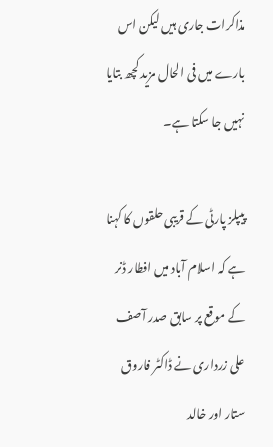مذاکرات جاری ہیں لیکن اس بارے میں فی الحال مزید کچھ بتایا نہیں جا سکتا ہے۔

پیپلز پارٹی کے قریبی حلقوں کا کہنا ہے کہ اسلام آباد میں افطار ڈنر کے موقع پر سابق صدر آصف علی زرداری نے ڈاکٹر فاروق ستار اور خالد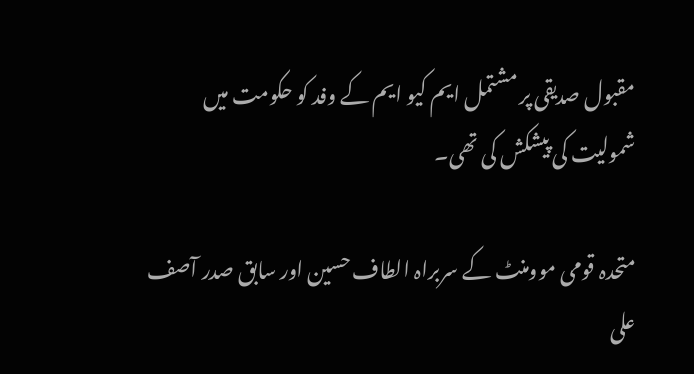مقبول صدیقی پر مشتمل ایم کیو ایم کے وفد کو حکومت میں شمولیت کی پیشکش کی تھی۔

متحدہ قومی موومنٹ کے سربراہ الطاف حسین اور سابق صدر آصف علی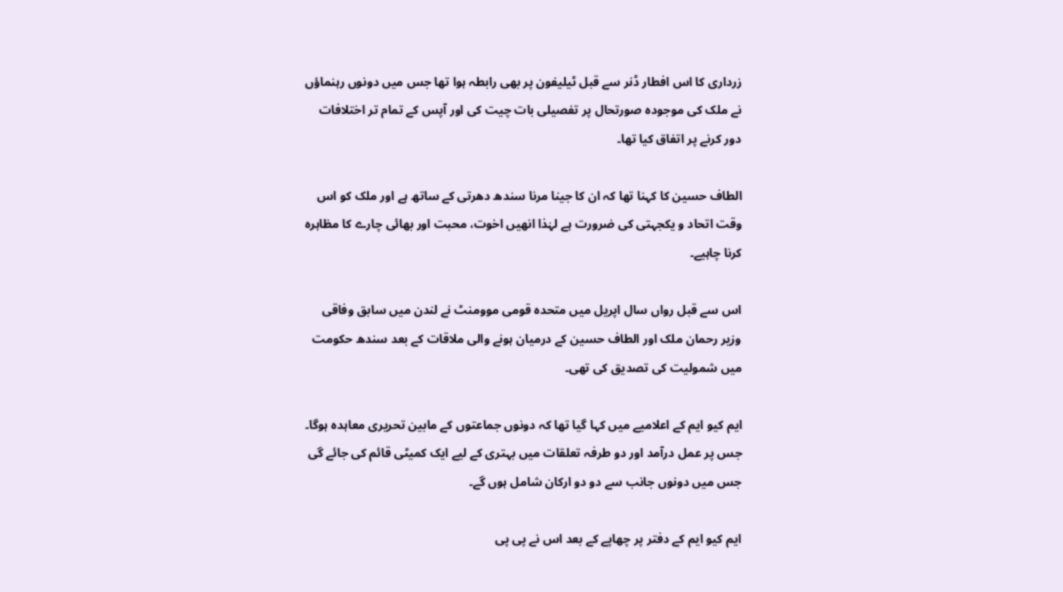زرداری کا اس افطار ڈنر سے قبل ٹیلیفون پر بھی رابطہ ہوا تھا جس میں دونوں رہنماؤں نے ملک کی موجودہ صورتحال پر تفصیلی بات چیت کی اور آپس کے تمام تر اختلافات دور کرنے پر اتفاق کیا تھا۔

الطاف حسین کا کہنا تھا کہ ان کا جینا مرنا سندھ دھرتی کے ساتھ ہے اور ملک کو اس وقت اتحاد و یکجہتی کی ضرورت ہے لہٰذا انھیں اخوت، محبت اور بھائی چارے کا مظاہرہ کرنا چاہیے۔

اس سے قبل رواں سال اپریل میں متحدہ قومی موومنٹ نے لندن میں سابق وفاقی وزیر رحمان ملک اور الطاف حسین کے درمیان ہونے والی ملاقات کے بعد سندھ حکومت میں شمولیت کی تصدیق کی تھی۔

ایم کیو ایم کے اعلامیے میں کہا گیا تھا کہ دونوں جماعتوں کے مابین تحریری معاہدہ ہوگا۔ جس پر عمل درآمد اور دو طرفہ تعلقات میں بہتری کے لیے ایک کمیٹی قائم کی جائے گی جس میں دونوں جانب سے دو دو ارکان شامل ہوں گے۔

ایم کیو ایم کے دفتر پر چھاپے کے بعد اس نے پی پی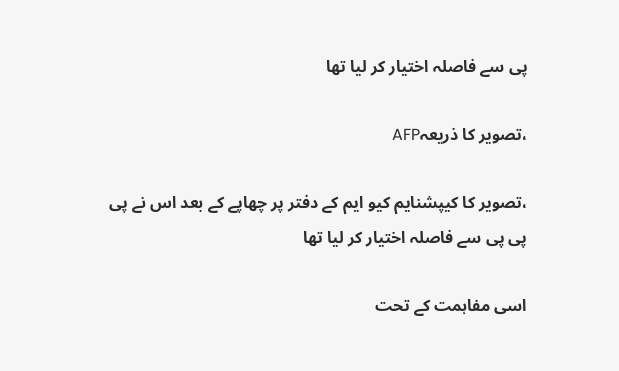پی سے فاصلہ اختیار کر لیا تھا

،تصویر کا ذریعہAFP

،تصویر کا کیپشنایم کیو ایم کے دفتر پر چھاپے کے بعد اس نے پی پی پی سے فاصلہ اختیار کر لیا تھا

اسی مفاہمت کے تحت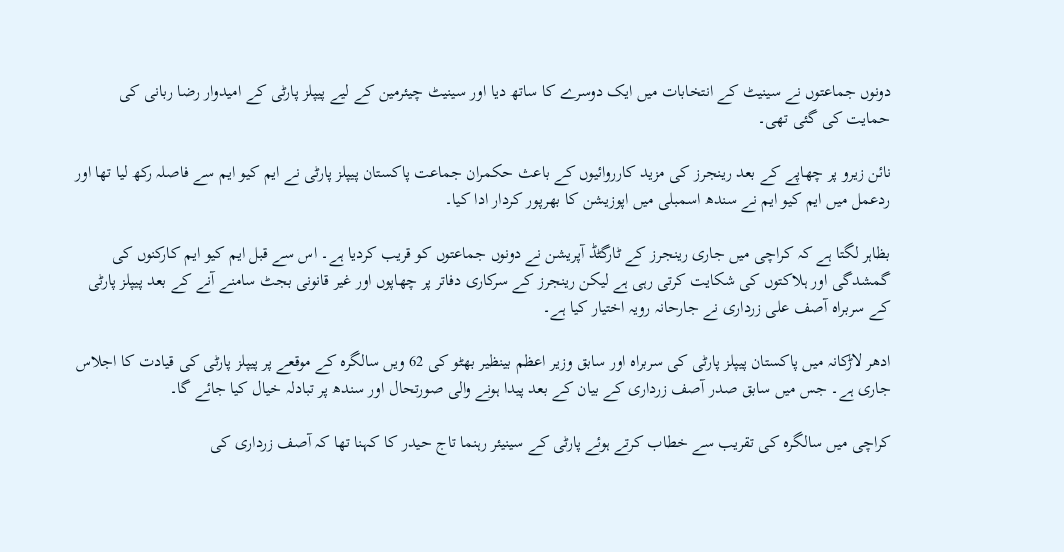دونوں جماعتوں نے سینیٹ کے انتخابات میں ایک دوسرے کا ساتھ دیا اور سینیٹ چیئرمین کے لیے پیپلز پارٹی کے امیدوار رضا ربانی کی حمایت کی گئی تھی۔

نائن زیرو پر چھاپے کے بعد رینجرز کی مزید کارروائیوں کے باعث حکمران جماعت پاکستان پیپلز پارٹی نے ایم کیو ایم سے فاصلہ رکھ لیا تھا اور ردعمل میں ایم کیو ایم نے سندھ اسمبلی میں اپوزیشن کا بھرپور کردار ادا کیا۔

بظاہر لگتا ہے کہ کراچی میں جاری رینجرز کے ٹارگٹڈ آپریشن نے دونوں جماعتوں کو قریب کردیا ہے۔ اس سے قبل ایم کیو ایم کارکنوں کی گمشدگی اور ہلاکتوں کی شکایت کرتی رہی ہے لیکن رینجرز کے سرکاری دفاتر پر چھاپوں اور غیر قانونی بجٹ سامنے آنے کے بعد پیپلز پارٹی کے سربراہ آصف علی زرداری نے جارحانہ رویہ اختیار کیا ہے۔

ادھر لاڑکانہ میں پاکستان پیپلز پارٹی کی سربراہ اور سابق وزیر اعظم بینظیر بھٹو کی 62 ویں سالگرہ کے موقعے پر پیپلز پارٹی کی قیادت کا اجلاس جاری ہے۔ جس میں سابق صدر آصف زرداری کے بیان کے بعد پیدا ہونے والی صورتحال اور سندھ پر تبادلہ خیال کیا جائے گا۔

کراچی میں سالگرہ کی تقریب سے خطاب کرتے ہوئے پارٹی کے سینیئر رہنما تاج حیدر کا کہنا تھا کہ آصف زرداری کی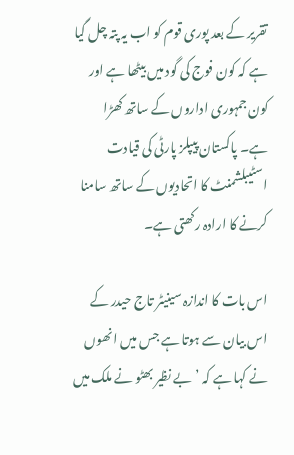تقریر کے بعد پوری قوم کو اب یہ پتہ چل گیا ہے کہ کون فوج کی گود میں بیٹھا ہے اور کون جمہوری اداروں کے ساتھ کھڑا ہے۔ پاکستان پیپلز پارٹی کی قیادت اسٹیبلشمنٹ کا اتحادیوں کے ساتھ سامنا کرنے کا ارادہ رکھتی ہے۔

اس بات کا اندازہ سینیٹر تاج حیدر کے اس بیان سے ہوتا ہے جس میں انھوں نے کہا ہے کہ ’بے نظیر بھٹو نے ملک میں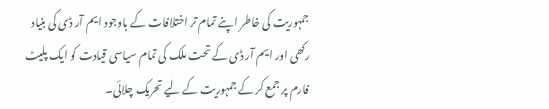جمہوریت کی خاطر اپنے تمام تر اختلافات کے باوجود ایم آر ڈی کی بنیاد رکھی اور ایم آر ڈی کے تحت ملک کی تمام سیاسی قیادت کو ایک پلیٹ فارم پر جمع کر کے جمہوریت کے لیے تحریک چلائی۔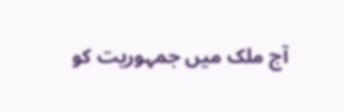آج ملک میں جمہوریت کو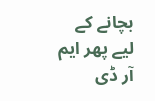بچانے کے لیے پھر ایم آر ڈی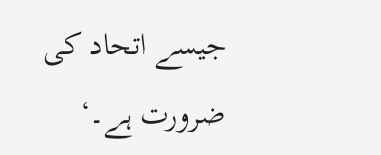جیسے اتحاد کی ضرورت ہے۔‘